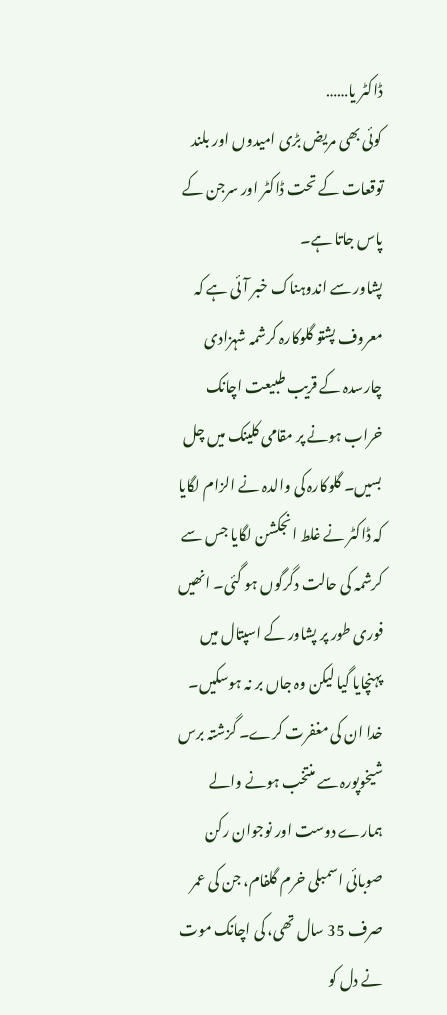ڈاکٹر یا……
کوئی بھی مریض بڑی امیدوں اور بلند توقعات کے تحت ڈاکٹر اور سرجن کے پاس جاتا ہے۔
پشاور سے اندوہناک خبر آئی ہے کہ معروف پشتو گلوکارہ کرشمہ شہزادی چارسدہ کے قریب طبیعت اچانک خراب ہونے پر مقامی کلینک میں چل بسیں۔ گلوکارہ کی والدہ نے الزام لگایا کہ ڈاکٹر نے غلط انجکشن لگایا جس سے کرشمہ کی حالت دگرگوں ہو گئی۔ انھیں فوری طور پر پشاور کے اسپتال میں پہنچایا گیا لیکن وہ جاں بر نہ ہوسکیں۔
خدا ان کی مغفرت کرے۔ گزشتہ برس شیخوپورہ سے منتخب ہونے والے ہمارے دوست اور نوجوان رکن صوبائی اسمبلی خرم گلفام، جن کی عمر صرف 35 سال تھی، کی اچانک موت نے دل کو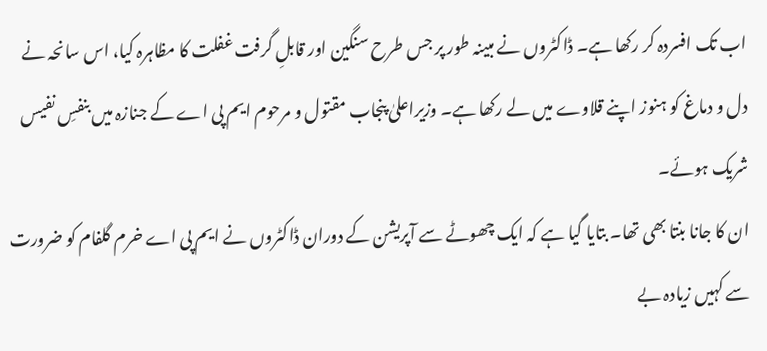اب تک افسردہ کر رکھا ہے۔ ڈاکٹروں نے مبینہ طور پر جس طرح سنگین اور قابلِ گرفت غفلت کا مظاہرہ کیا، اس سانحہ نے دل و دماغ کو ہنوز اپنے قلاوے میں لے رکھا ہے۔ وزیراعلیٰ پنجاب مقتول و مرحوم ایم پی اے کے جنازہ میں بنفسِ نفیس شریک ہوئے۔
ان کا جانا بنتا بھی تھا۔ بتایا گیا ہے کہ ایک چھوٹے سے آپریشن کے دوران ڈاکٹروں نے ایم پی اے خرم گلفام کو ضرورت سے کہیں زیادہ بے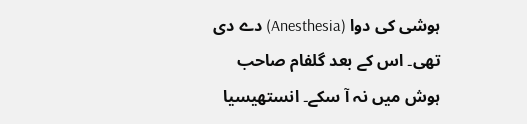ہوشی کی دوا (Anesthesia) دے دی تھی۔ اس کے بعد گلفام صاحب ہوش میں نہ آ سکے۔ انستھیسیا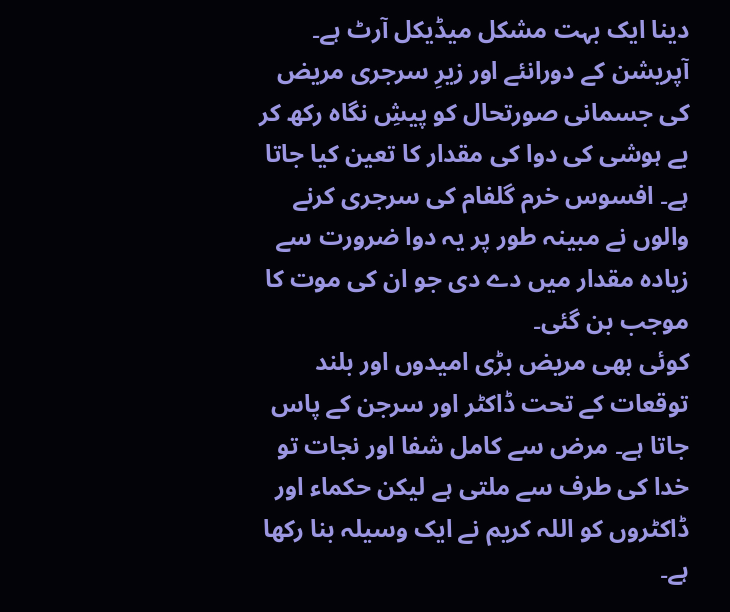دینا ایک بہت مشکل میڈیکل آرٹ ہے۔ آپریشن کے دورانئے اور زیرِ سرجری مریض کی جسمانی صورتحال کو پیشِ نگاہ رکھ کر بے ہوشی کی دوا کی مقدار کا تعین کیا جاتا ہے۔ افسوس خرم گلفام کی سرجری کرنے والوں نے مبینہ طور پر یہ دوا ضرورت سے زیادہ مقدار میں دے دی جو ان کی موت کا موجب بن گئی۔
کوئی بھی مریض بڑی امیدوں اور بلند توقعات کے تحت ڈاکٹر اور سرجن کے پاس جاتا ہے۔ مرض سے کامل شفا اور نجات تو خدا کی طرف سے ملتی ہے لیکن حکماء اور ڈاکٹروں کو اللہ کریم نے ایک وسیلہ بنا رکھا ہے۔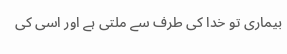بیماری تو خدا کی طرف سے ملتی ہے اور اسی کی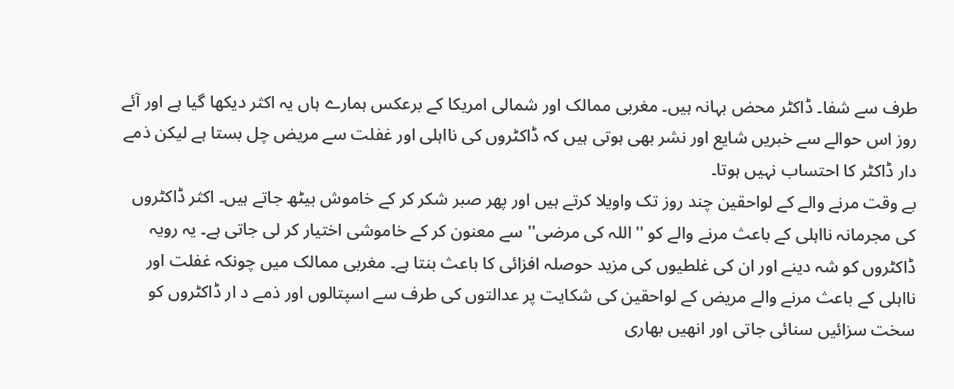طرف سے شفا۔ ڈاکٹر محض بہانہ ہیں۔ مغربی ممالک اور شمالی امریکا کے برعکس ہمارے ہاں یہ اکثر دیکھا گیا ہے اور آئے روز اس حوالے سے خبریں شایع اور نشر بھی ہوتی ہیں کہ ڈاکٹروں کی نااہلی اور غفلت سے مریض چل بستا ہے لیکن ذمے دار ڈاکٹر کا احتساب نہیں ہوتا۔
بے وقت مرنے والے کے لواحقین چند روز تک واویلا کرتے ہیں اور پھر صبر شکر کر کے خاموش بیٹھ جاتے ہیں۔ اکثر ڈاکٹروں کی مجرمانہ نااہلی کے باعث مرنے والے کو ''اللہ کی مرضی'' سے معنون کر کے خاموشی اختیار کر لی جاتی ہے۔ یہ رویہ ڈاکٹروں کو شہ دینے اور ان کی غلطیوں کی مزید حوصلہ افزائی کا باعث بنتا ہے۔ مغربی ممالک میں چونکہ غفلت اور نااہلی کے باعث مرنے والے مریض کے لواحقین کی شکایت پر عدالتوں کی طرف سے اسپتالوں اور ذمے د ار ڈاکٹروں کو سخت سزائیں سنائی جاتی اور انھیں بھاری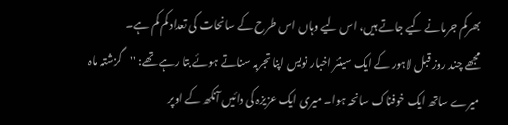بھرکم جرمانے کیے جاتے ہیں، اس لیے وہاں اس طرح کے سانحات کی تعداد کم کم ہے۔
مجھے چند روز قبل لاہور کے ایک سینئر اخبار نویس اپنا تجربہ سناتے ہوئے بتا رہے تھے: ''گزشتہ ماہ میرے ساتھ ایک خوفناک سانحہ ہوا۔ میری ایک عزیزہ کی دائیں آنکھ کے اوپر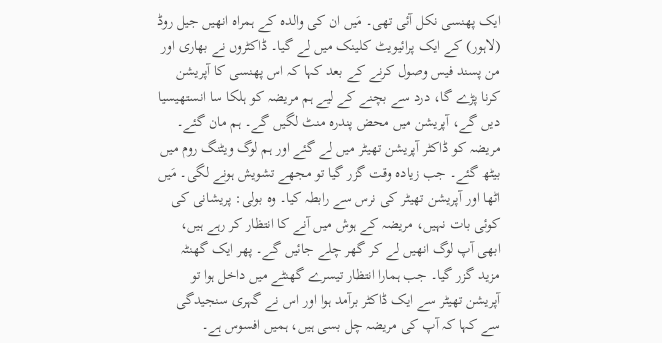ایک پھنسی نکل آئی تھی۔ مَیں ان کی والدہ کے ہمراہ انھیں جیل روڈ (لاہور) کے ایک پرائیویٹ کلینک میں لے گیا۔ ڈاکٹروں نے بھاری اور من پسند فیس وصول کرنے کے بعد کہا کہ اس پھنسی کا آپریشن کرنا پڑے گا، درد سے بچنے کے لیے ہم مریضہ کو ہلکا سا انستھیسیا دیں گے، آپریشن میں محض پندرہ منٹ لگیں گے۔ ہم مان گئے۔
مریضہ کو ڈاکٹر آپریشن تھیٹر میں لے گئے اور ہم لوگ ویٹنگ روم میں بیٹھ گئے۔ جب زیادہ وقت گزر گیا تو مجھے تشویش ہونے لگی۔ مَیں اٹھا اور آپریشن تھیٹر کی نرس سے رابطہ کیا۔ وہ بولی: پریشانی کی کوئی بات نہیں، مریضہ کے ہوش میں آنے کا انتظار کر رہے ہیں، ابھی آپ لوگ انھیں لے کر گھر چلے جائیں گے۔ پھر ایک گھنٹہ مزید گزر گیا۔ جب ہمارا انتظار تیسرے گھنٹے میں داخل ہوا تو آپریشن تھیٹر سے ایک ڈاکٹر برآمد ہوا اور اس نے گہری سنجیدگی سے کہا کہ آپ کی مریضہ چل بسی ہیں، ہمیں افسوس ہے۔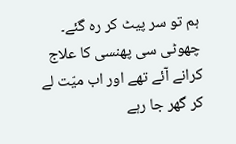ہم تو سر پیٹ کر رہ گئے۔ چھوٹی سی پھنسی کا علاج کرانے آئے تھے اور اب میّت لے کر گھر جا رہے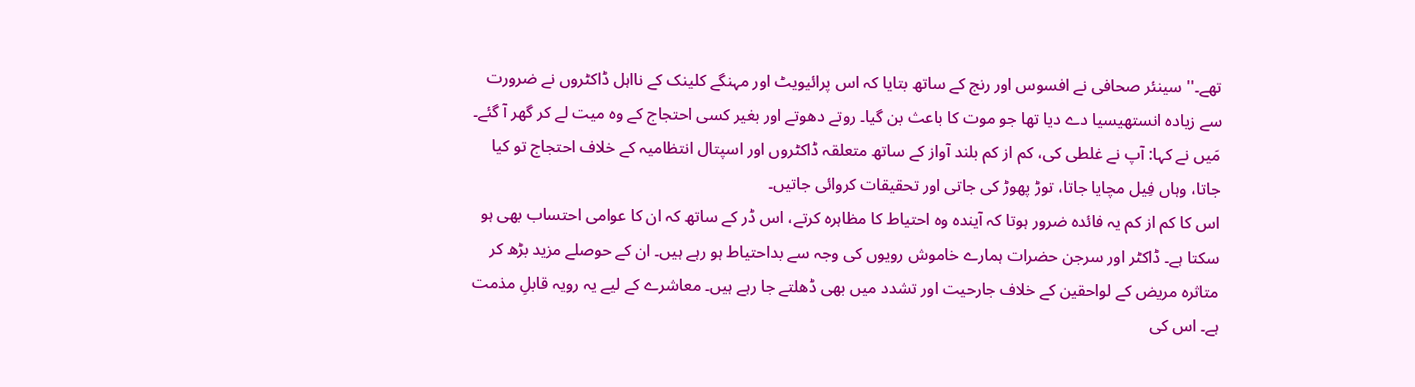تھے۔'' سینئر صحافی نے افسوس اور رنج کے ساتھ بتایا کہ اس پرائیویٹ اور مہنگے کلینک کے نااہل ڈاکٹروں نے ضرورت سے زیادہ انستھیسیا دے دیا تھا جو موت کا باعث بن گیا۔ روتے دھوتے اور بغیر کسی احتجاج کے وہ میت لے کر گھر آ گئے۔ مَیں نے کہا: آپ نے غلطی کی، کم از کم بلند آواز کے ساتھ متعلقہ ڈاکٹروں اور اسپتال انتظامیہ کے خلاف احتجاج تو کیا جاتا، وہاں فِیل مچایا جاتا، توڑ پھوڑ کی جاتی اور تحقیقات کروائی جاتیں۔
اس کا کم از کم یہ فائدہ ضرور ہوتا کہ آیندہ وہ احتیاط کا مظاہرہ کرتے، اس ڈر کے ساتھ کہ ان کا عوامی احتساب بھی ہو سکتا ہے۔ ڈاکٹر اور سرجن حضرات ہمارے خاموش رویوں کی وجہ سے بداحتیاط ہو رہے ہیں۔ ان کے حوصلے مزید بڑھ کر متاثرہ مریض کے لواحقین کے خلاف جارحیت اور تشدد میں بھی ڈھلتے جا رہے ہیں۔ معاشرے کے لیے یہ رویہ قابلِ مذمت ہے۔ اس کی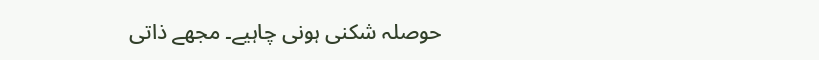حوصلہ شکنی ہونی چاہیے۔ مجھے ذاتی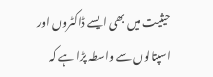حیثیت میں بھی ایسے ڈاکٹروں اور اسپتالوں سے واسطہ پڑا ہے کہ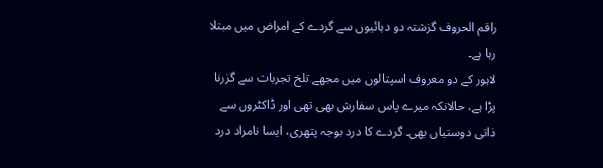راقم الحروف گزشتہ دو دہائیوں سے گردے کے امراض میں مبتلا رہا ہے۔
لاہور کے دو معروف اسپتالوں میں مجھے تلخ تجربات سے گزرنا پڑا ہے، حالانکہ میرے پاس سفارش بھی تھی اور ڈاکٹروں سے ذاتی دوستیاں بھی۔ گردے کا درد بوجہ پتھری، ایسا نامراد درد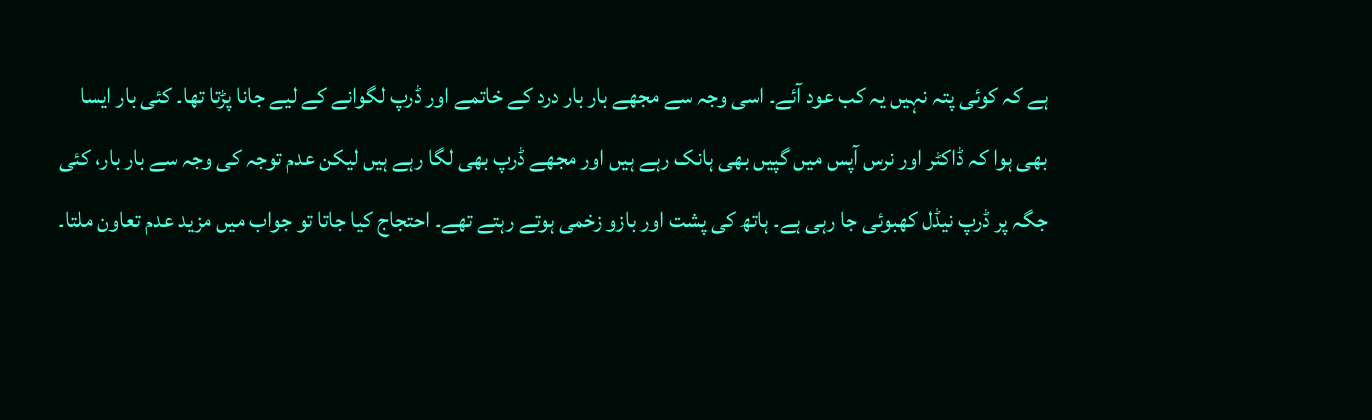ہے کہ کوئی پتہ نہیں یہ کب عود آئے۔ اسی وجہ سے مجھے بار بار درد کے خاتمے اور ڈرپ لگوانے کے لیے جانا پڑتا تھا۔ کئی بار ایسا بھی ہوا کہ ڈاکٹر اور نرس آپس میں گپیں بھی ہانک رہے ہیں اور مجھے ڈرپ بھی لگا رہے ہیں لیکن عدم توجہ کی وجہ سے بار بار، کئی جگہ پر ڈرپ نیڈل کھبوئی جا رہی ہے۔ ہاتھ کی پشت اور بازو زخمی ہوتے رہتے تھے۔ احتجاج کیا جاتا تو جواب میں مزید عدم تعاون ملتا۔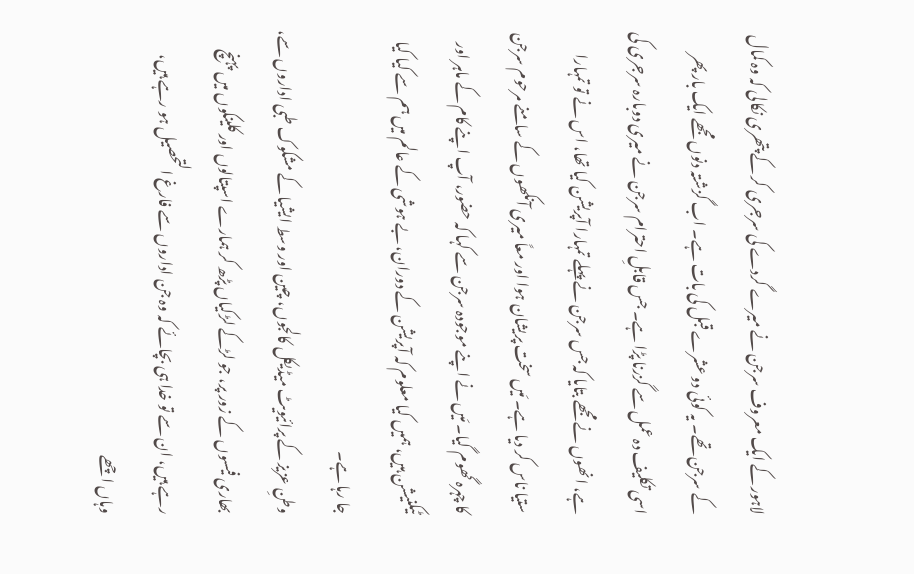لاہور کے ایک معروف سرجن نے میرے گردے کی سرجری کر کے پتھری نکالی کہ وہ کمال کے سرجن تھے۔ یہ کوئی دو عشرے قبل کی بات ہے۔ اب گزشتہ دنوں مجھے ایک بار پھر اسی تکلیف دہ عمل سے گزرنا پڑا ہے۔ جس قابلِ احترام سرجن نے میری دوبارہ سرجری کی ہے، انھوں نے مجھے بتایا کہ جس سرجن نے پہلے تمہارا آپریشن کیا تھا، اس نے تو تمہارا ستیا ناس کر دیا ہے۔ مَیں سخت پریشان ہوا اور معاً میری آنکھوں کے سامنے مرحوم سرجن کا چہرہ گھوم گیا۔ مَیں نے اپنے موجودہ سرجن سے کہا کہ حضور، آپ اپنے کام کے ماہر اور ٹیکنیشن ہیں، ہمیں کیا معلوم کہ آپریشن کے دوران، بے ہوشی کے عالم میں ہم سے کیا کیا جا رہا ہے۔
وطنِ عزیز کے پرائیویٹ میڈیکل کالجوں، چین اور وسط ایشیا کے مشکوک طبی اداروں سے، بھاری فیسوں کے زور پر، جو لڑکے لڑکیاں پڑھ کر ہمارے اسپتالوں اور کلینکوں میں پہنچ رہے ہیں، ان سے تو خدا ہی بچائے کہ وہ جن اداروں سے فارغ التحصیل ہو رہے ہیں، وہاں اچھے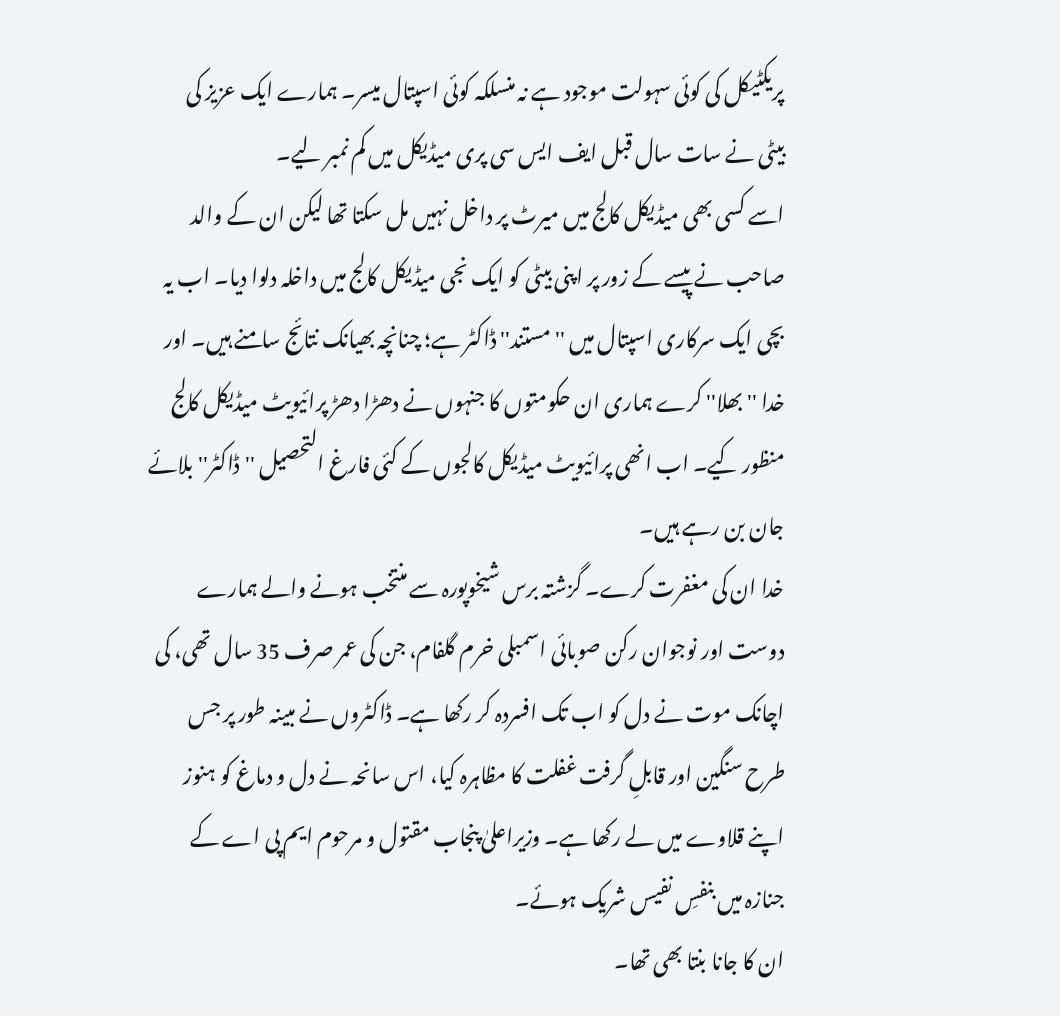پریکٹیکل کی کوئی سہولت موجود ہے نہ منسلکہ کوئی اسپتال میسر۔ ہمارے ایک عزیز کی بیٹی نے سات سال قبل ایف ایس سی پری میڈیکل میں کم نمبر لیے۔
اسے کسی بھی میڈیکل کالج میں میرٹ پر داخل نہیں مل سکتا تھا لیکن ان کے والد صاحب نے پیسے کے زور پر اپنی بیٹی کو ایک نجی میڈیکل کالج میں داخلہ دلوا دیا۔ اب یہ بچی ایک سرکاری اسپتال میں ''مستند'' ڈاکٹر ہے؛ چنانچہ بھیانک نتائج سامنے ہیں۔ اور خدا ''بھلا'' کرے ہماری ان حکومتوں کا جنہوں نے دھڑا دھڑ پرائیویٹ میڈیکل کالج منظور کیے۔ اب انھی پرائیویٹ میڈیکل کالجوں کے کئی فارغ التحصیل ''ڈاکٹر'' بلائے جان بن رہے ہیں۔
خدا ان کی مغفرت کرے۔ گزشتہ برس شیخوپورہ سے منتخب ہونے والے ہمارے دوست اور نوجوان رکن صوبائی اسمبلی خرم گلفام، جن کی عمر صرف 35 سال تھی، کی اچانک موت نے دل کو اب تک افسردہ کر رکھا ہے۔ ڈاکٹروں نے مبینہ طور پر جس طرح سنگین اور قابلِ گرفت غفلت کا مظاہرہ کیا، اس سانحہ نے دل و دماغ کو ہنوز اپنے قلاوے میں لے رکھا ہے۔ وزیراعلیٰ پنجاب مقتول و مرحوم ایم پی اے کے جنازہ میں بنفسِ نفیس شریک ہوئے۔
ان کا جانا بنتا بھی تھا۔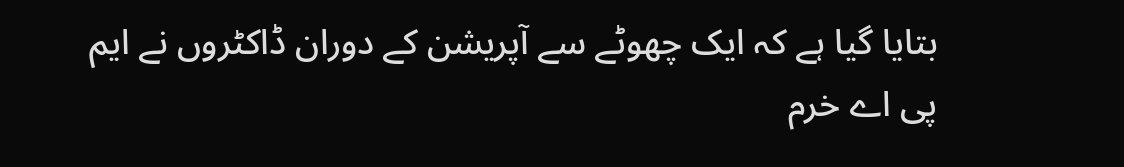بتایا گیا ہے کہ ایک چھوٹے سے آپریشن کے دوران ڈاکٹروں نے ایم پی اے خرم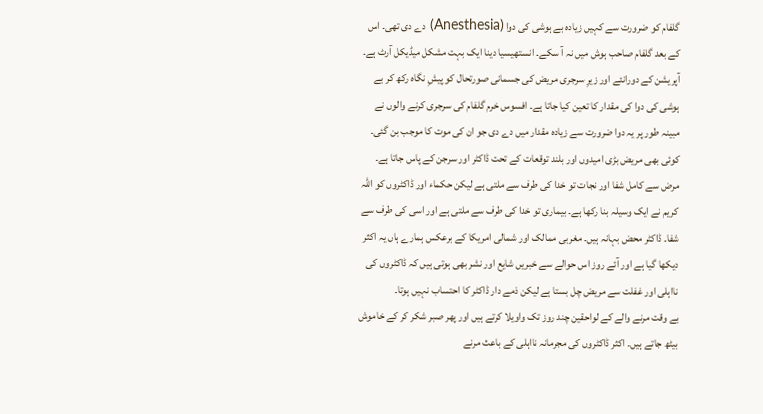گلفام کو ضرورت سے کہیں زیادہ بے ہوشی کی دوا (Anesthesia) دے دی تھی۔ اس کے بعد گلفام صاحب ہوش میں نہ آ سکے۔ انستھیسیا دینا ایک بہت مشکل میڈیکل آرٹ ہے۔ آپریشن کے دورانئے اور زیرِ سرجری مریض کی جسمانی صورتحال کو پیشِ نگاہ رکھ کر بے ہوشی کی دوا کی مقدار کا تعین کیا جاتا ہے۔ افسوس خرم گلفام کی سرجری کرنے والوں نے مبینہ طور پر یہ دوا ضرورت سے زیادہ مقدار میں دے دی جو ان کی موت کا موجب بن گئی۔
کوئی بھی مریض بڑی امیدوں اور بلند توقعات کے تحت ڈاکٹر اور سرجن کے پاس جاتا ہے۔ مرض سے کامل شفا اور نجات تو خدا کی طرف سے ملتی ہے لیکن حکماء اور ڈاکٹروں کو اللہ کریم نے ایک وسیلہ بنا رکھا ہے۔ بیماری تو خدا کی طرف سے ملتی ہے اور اسی کی طرف سے شفا۔ ڈاکٹر محض بہانہ ہیں۔ مغربی ممالک اور شمالی امریکا کے برعکس ہمارے ہاں یہ اکثر دیکھا گیا ہے اور آئے روز اس حوالے سے خبریں شایع اور نشر بھی ہوتی ہیں کہ ڈاکٹروں کی نااہلی اور غفلت سے مریض چل بستا ہے لیکن ذمے دار ڈاکٹر کا احتساب نہیں ہوتا۔
بے وقت مرنے والے کے لواحقین چند روز تک واویلا کرتے ہیں اور پھر صبر شکر کر کے خاموش بیٹھ جاتے ہیں۔ اکثر ڈاکٹروں کی مجرمانہ نااہلی کے باعث مرنے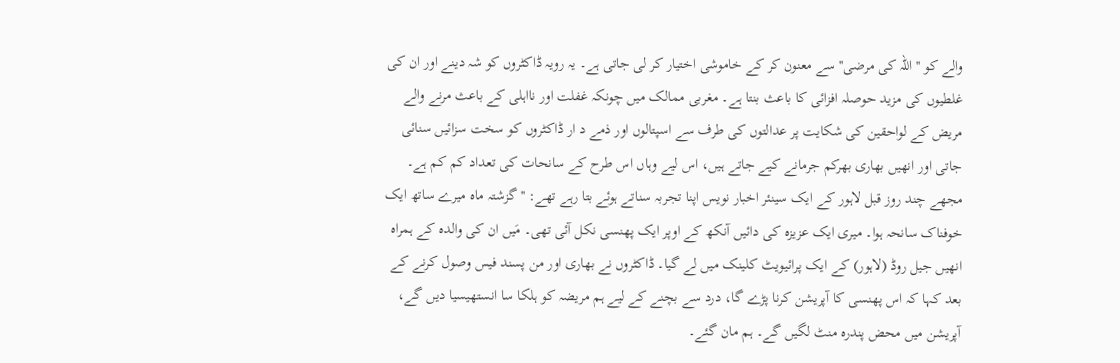والے کو ''اللہ کی مرضی'' سے معنون کر کے خاموشی اختیار کر لی جاتی ہے۔ یہ رویہ ڈاکٹروں کو شہ دینے اور ان کی غلطیوں کی مزید حوصلہ افزائی کا باعث بنتا ہے۔ مغربی ممالک میں چونکہ غفلت اور نااہلی کے باعث مرنے والے مریض کے لواحقین کی شکایت پر عدالتوں کی طرف سے اسپتالوں اور ذمے د ار ڈاکٹروں کو سخت سزائیں سنائی جاتی اور انھیں بھاری بھرکم جرمانے کیے جاتے ہیں، اس لیے وہاں اس طرح کے سانحات کی تعداد کم کم ہے۔
مجھے چند روز قبل لاہور کے ایک سینئر اخبار نویس اپنا تجربہ سناتے ہوئے بتا رہے تھے: ''گزشتہ ماہ میرے ساتھ ایک خوفناک سانحہ ہوا۔ میری ایک عزیزہ کی دائیں آنکھ کے اوپر ایک پھنسی نکل آئی تھی۔ مَیں ان کی والدہ کے ہمراہ انھیں جیل روڈ (لاہور) کے ایک پرائیویٹ کلینک میں لے گیا۔ ڈاکٹروں نے بھاری اور من پسند فیس وصول کرنے کے بعد کہا کہ اس پھنسی کا آپریشن کرنا پڑے گا، درد سے بچنے کے لیے ہم مریضہ کو ہلکا سا انستھیسیا دیں گے، آپریشن میں محض پندرہ منٹ لگیں گے۔ ہم مان گئے۔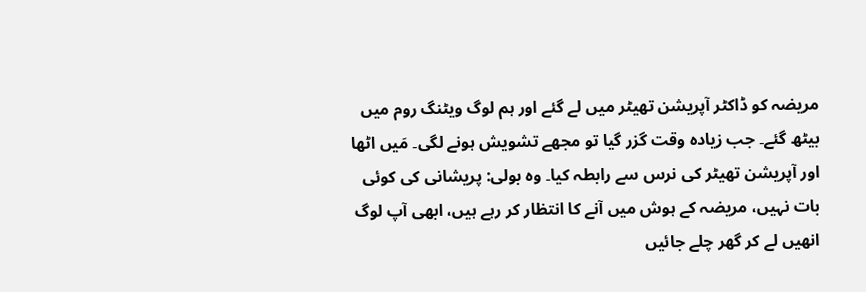مریضہ کو ڈاکٹر آپریشن تھیٹر میں لے گئے اور ہم لوگ ویٹنگ روم میں بیٹھ گئے۔ جب زیادہ وقت گزر گیا تو مجھے تشویش ہونے لگی۔ مَیں اٹھا اور آپریشن تھیٹر کی نرس سے رابطہ کیا۔ وہ بولی: پریشانی کی کوئی بات نہیں، مریضہ کے ہوش میں آنے کا انتظار کر رہے ہیں، ابھی آپ لوگ انھیں لے کر گھر چلے جائیں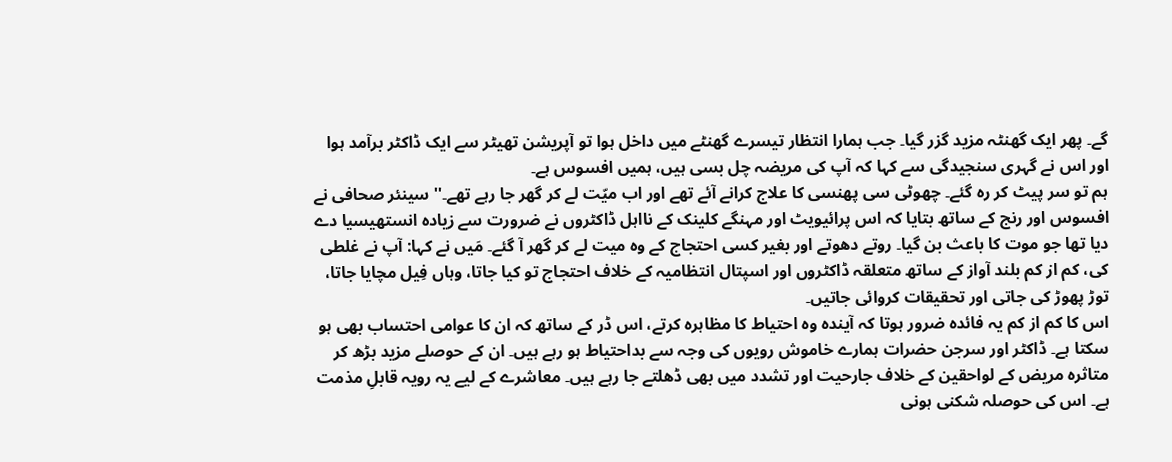گے۔ پھر ایک گھنٹہ مزید گزر گیا۔ جب ہمارا انتظار تیسرے گھنٹے میں داخل ہوا تو آپریشن تھیٹر سے ایک ڈاکٹر برآمد ہوا اور اس نے گہری سنجیدگی سے کہا کہ آپ کی مریضہ چل بسی ہیں، ہمیں افسوس ہے۔
ہم تو سر پیٹ کر رہ گئے۔ چھوٹی سی پھنسی کا علاج کرانے آئے تھے اور اب میّت لے کر گھر جا رہے تھے۔'' سینئر صحافی نے افسوس اور رنج کے ساتھ بتایا کہ اس پرائیویٹ اور مہنگے کلینک کے نااہل ڈاکٹروں نے ضرورت سے زیادہ انستھیسیا دے دیا تھا جو موت کا باعث بن گیا۔ روتے دھوتے اور بغیر کسی احتجاج کے وہ میت لے کر گھر آ گئے۔ مَیں نے کہا: آپ نے غلطی کی، کم از کم بلند آواز کے ساتھ متعلقہ ڈاکٹروں اور اسپتال انتظامیہ کے خلاف احتجاج تو کیا جاتا، وہاں فِیل مچایا جاتا، توڑ پھوڑ کی جاتی اور تحقیقات کروائی جاتیں۔
اس کا کم از کم یہ فائدہ ضرور ہوتا کہ آیندہ وہ احتیاط کا مظاہرہ کرتے، اس ڈر کے ساتھ کہ ان کا عوامی احتساب بھی ہو سکتا ہے۔ ڈاکٹر اور سرجن حضرات ہمارے خاموش رویوں کی وجہ سے بداحتیاط ہو رہے ہیں۔ ان کے حوصلے مزید بڑھ کر متاثرہ مریض کے لواحقین کے خلاف جارحیت اور تشدد میں بھی ڈھلتے جا رہے ہیں۔ معاشرے کے لیے یہ رویہ قابلِ مذمت ہے۔ اس کی حوصلہ شکنی ہونی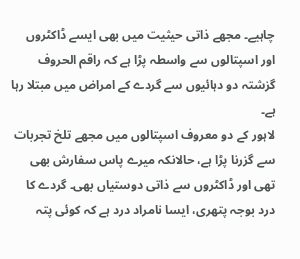چاہیے۔ مجھے ذاتی حیثیت میں بھی ایسے ڈاکٹروں اور اسپتالوں سے واسطہ پڑا ہے کہ راقم الحروف گزشتہ دو دہائیوں سے گردے کے امراض میں مبتلا رہا ہے۔
لاہور کے دو معروف اسپتالوں میں مجھے تلخ تجربات سے گزرنا پڑا ہے، حالانکہ میرے پاس سفارش بھی تھی اور ڈاکٹروں سے ذاتی دوستیاں بھی۔ گردے کا درد بوجہ پتھری، ایسا نامراد درد ہے کہ کوئی پتہ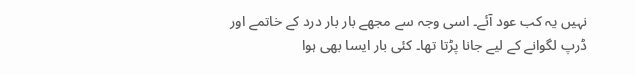نہیں یہ کب عود آئے۔ اسی وجہ سے مجھے بار بار درد کے خاتمے اور ڈرپ لگوانے کے لیے جانا پڑتا تھا۔ کئی بار ایسا بھی ہوا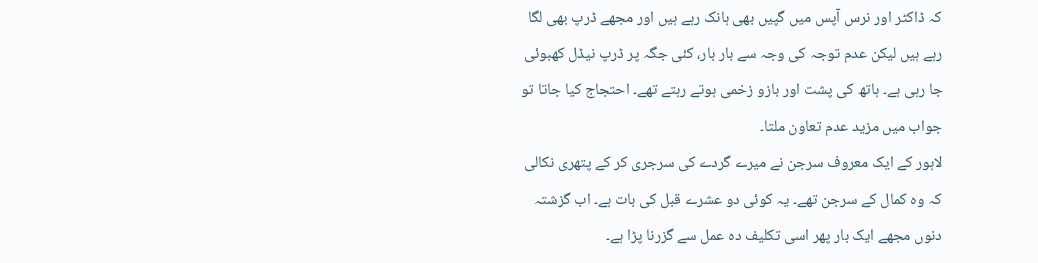کہ ڈاکٹر اور نرس آپس میں گپیں بھی ہانک رہے ہیں اور مجھے ڈرپ بھی لگا رہے ہیں لیکن عدم توجہ کی وجہ سے بار بار، کئی جگہ پر ڈرپ نیڈل کھبوئی جا رہی ہے۔ ہاتھ کی پشت اور بازو زخمی ہوتے رہتے تھے۔ احتجاج کیا جاتا تو جواب میں مزید عدم تعاون ملتا۔
لاہور کے ایک معروف سرجن نے میرے گردے کی سرجری کر کے پتھری نکالی کہ وہ کمال کے سرجن تھے۔ یہ کوئی دو عشرے قبل کی بات ہے۔ اب گزشتہ دنوں مجھے ایک بار پھر اسی تکلیف دہ عمل سے گزرنا پڑا ہے۔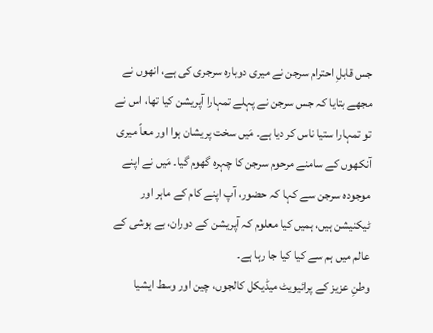جس قابلِ احترام سرجن نے میری دوبارہ سرجری کی ہے، انھوں نے مجھے بتایا کہ جس سرجن نے پہلے تمہارا آپریشن کیا تھا، اس نے تو تمہارا ستیا ناس کر دیا ہے۔ مَیں سخت پریشان ہوا اور معاً میری آنکھوں کے سامنے مرحوم سرجن کا چہرہ گھوم گیا۔ مَیں نے اپنے موجودہ سرجن سے کہا کہ حضور، آپ اپنے کام کے ماہر اور ٹیکنیشن ہیں، ہمیں کیا معلوم کہ آپریشن کے دوران، بے ہوشی کے عالم میں ہم سے کیا کیا جا رہا ہے۔
وطنِ عزیز کے پرائیویٹ میڈیکل کالجوں، چین اور وسط ایشیا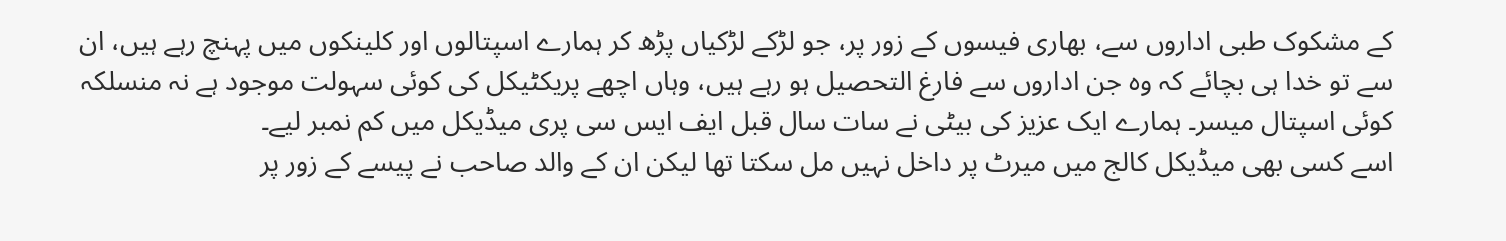کے مشکوک طبی اداروں سے، بھاری فیسوں کے زور پر، جو لڑکے لڑکیاں پڑھ کر ہمارے اسپتالوں اور کلینکوں میں پہنچ رہے ہیں، ان سے تو خدا ہی بچائے کہ وہ جن اداروں سے فارغ التحصیل ہو رہے ہیں، وہاں اچھے پریکٹیکل کی کوئی سہولت موجود ہے نہ منسلکہ کوئی اسپتال میسر۔ ہمارے ایک عزیز کی بیٹی نے سات سال قبل ایف ایس سی پری میڈیکل میں کم نمبر لیے۔
اسے کسی بھی میڈیکل کالج میں میرٹ پر داخل نہیں مل سکتا تھا لیکن ان کے والد صاحب نے پیسے کے زور پر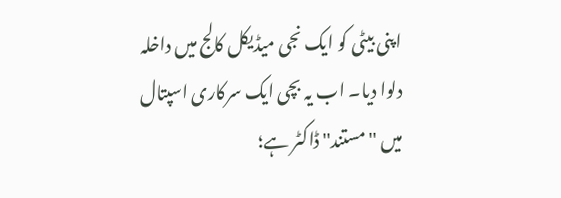اپنی بیٹی کو ایک نجی میڈیکل کالج میں داخلہ دلوا دیا۔ اب یہ بچی ایک سرکاری اسپتال میں ''مستند'' ڈاکٹر ہے؛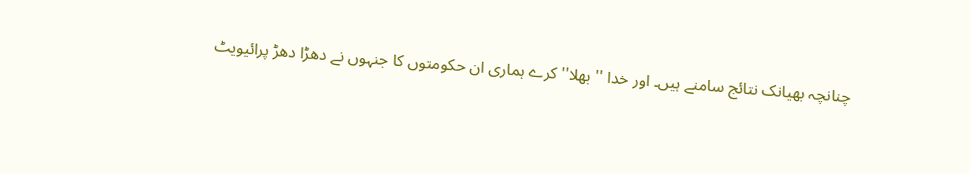چنانچہ بھیانک نتائج سامنے ہیں۔ اور خدا ''بھلا'' کرے ہماری ان حکومتوں کا جنہوں نے دھڑا دھڑ پرائیویٹ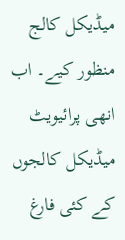میڈیکل کالج منظور کیے۔ اب انھی پرائیویٹ میڈیکل کالجوں کے کئی فارغ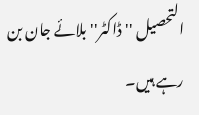التحصیل ''ڈاکٹر'' بلائے جان بن رہے ہیں۔